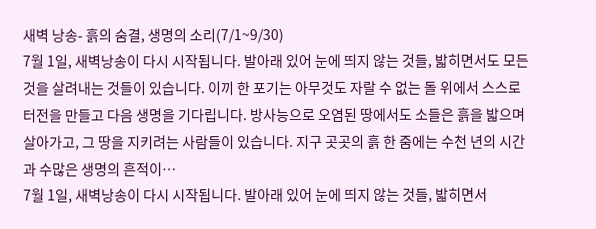새벽 낭송- 흙의 숨결, 생명의 소리(7/1~9/30)
7월 1일, 새벽낭송이 다시 시작됩니다. 발아래 있어 눈에 띄지 않는 것들, 밟히면서도 모든 것을 살려내는 것들이 있습니다. 이끼 한 포기는 아무것도 자랄 수 없는 돌 위에서 스스로 터전을 만들고 다음 생명을 기다립니다. 방사능으로 오염된 땅에서도 소들은 흙을 밟으며 살아가고, 그 땅을 지키려는 사람들이 있습니다. 지구 곳곳의 흙 한 줌에는 수천 년의 시간과 수많은 생명의 흔적이…
7월 1일, 새벽낭송이 다시 시작됩니다. 발아래 있어 눈에 띄지 않는 것들, 밟히면서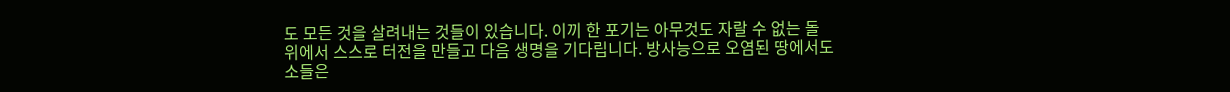도 모든 것을 살려내는 것들이 있습니다. 이끼 한 포기는 아무것도 자랄 수 없는 돌 위에서 스스로 터전을 만들고 다음 생명을 기다립니다. 방사능으로 오염된 땅에서도 소들은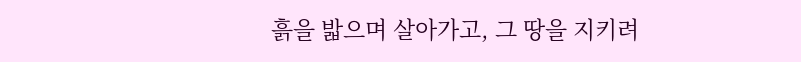흙을 밟으며 살아가고, 그 땅을 지키려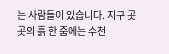는 사람들이 있습니다. 지구 곳곳의 흙 한 줌에는 수천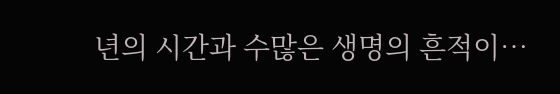년의 시간과 수많은 생명의 흔적이…